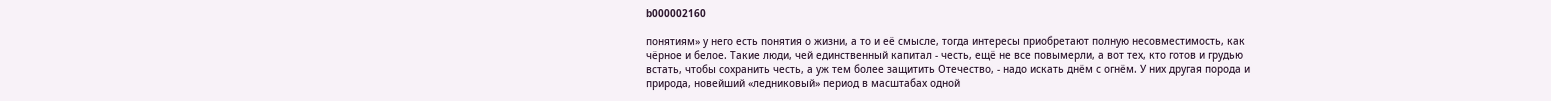b000002160

понятиям» у него есть понятия о жизни, а то и её смысле, тогда интересы приобретают полную несовместимость, как чёрное и белое. Такие люди, чей единственный капитал - честь, ещё не все повымерли, а вот тех, кто готов и грудью встать, чтобы сохранить честь, а уж тем более защитить Отечество, - надо искать днём с огнём. У них другая порода и природа, новейший «ледниковый» период в масштабах одной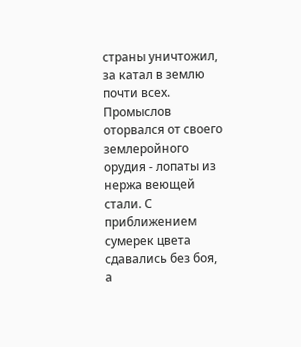страны уничтожил, за катал в землю почти всех. Промыслов оторвался от своего землеройного орудия - лопаты из нержа веющей стали. С приближением сумерек цвета сдавались без боя, а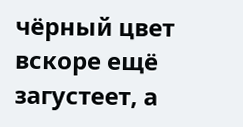чёрный цвет вскоре ещё загустеет, а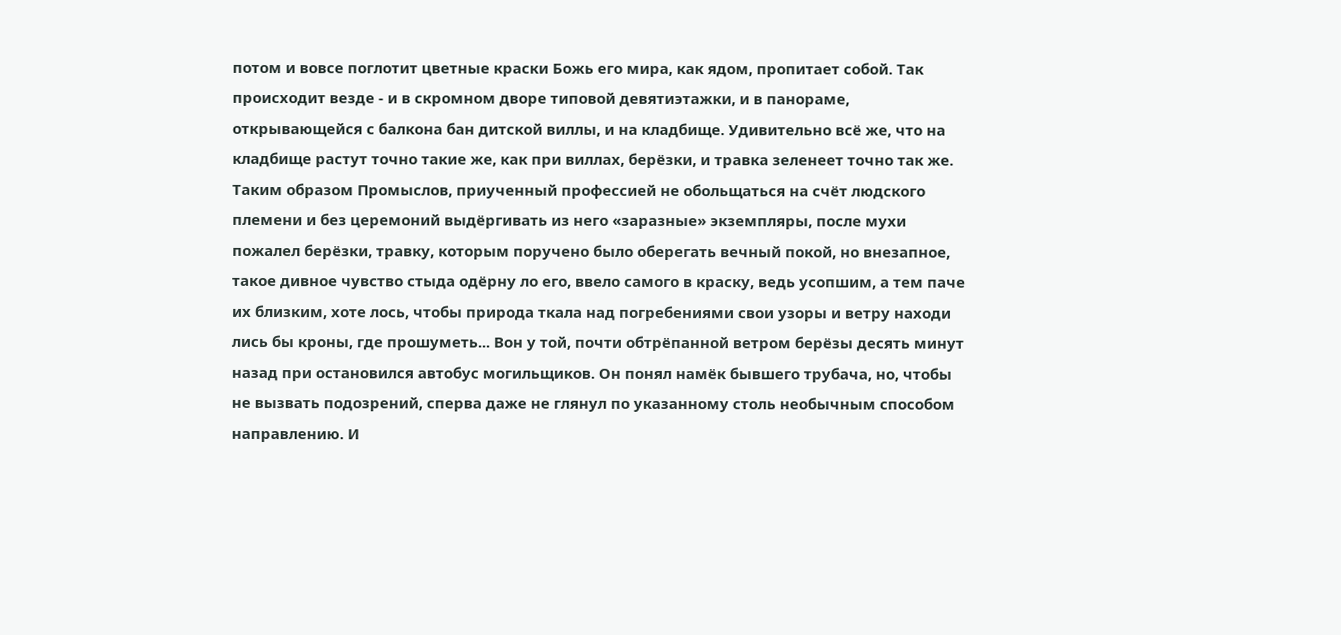потом и вовсе поглотит цветные краски Божь его мира, как ядом, пропитает собой. Так происходит везде - и в скромном дворе типовой девятиэтажки, и в панораме, открывающейся с балкона бан дитской виллы, и на кладбище. Удивительно всё же, что на кладбище растут точно такие же, как при виллах, берёзки, и травка зеленеет точно так же. Таким образом Промыслов, приученный профессией не обольщаться на счёт людского племени и без церемоний выдёргивать из него «заразные» экземпляры, после мухи пожалел берёзки, травку, которым поручено было оберегать вечный покой, но внезапное, такое дивное чувство стыда одёрну ло его, ввело самого в краску, ведь усопшим, а тем паче их близким, хоте лось, чтобы природа ткала над погребениями свои узоры и ветру находи лись бы кроны, где прошуметь... Вон у той, почти обтрёпанной ветром берёзы десять минут назад при остановился автобус могильщиков. Он понял намёк бывшего трубача, но, чтобы не вызвать подозрений, сперва даже не глянул по указанному столь необычным способом направлению. И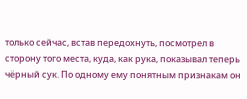только сейчас, встав передохнуть, посмотрел в сторону того места, куда, как рука, показывал теперь чёрный сук. По одному ему понятным признакам он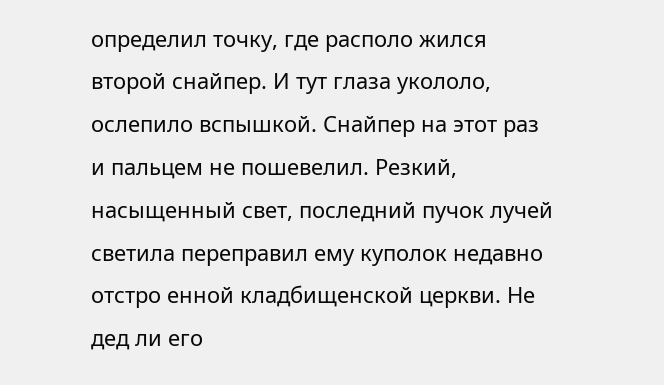определил точку, где располо жился второй снайпер. И тут глаза укололо, ослепило вспышкой. Снайпер на этот раз и пальцем не пошевелил. Резкий, насыщенный свет, последний пучок лучей светила переправил ему куполок недавно отстро енной кладбищенской церкви. Не дед ли его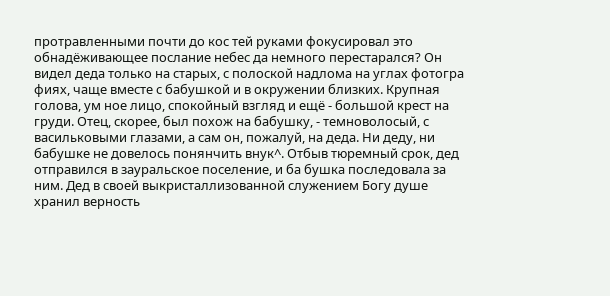протравленными почти до кос тей руками фокусировал это обнадёживающее послание небес да немного перестарался? Он видел деда только на старых, с полоской надлома на углах фотогра фиях, чаще вместе с бабушкой и в окружении близких. Крупная голова, ум ное лицо, спокойный взгляд и ещё - большой крест на груди. Отец, скорее, был похож на бабушку, - темноволосый, с васильковыми глазами, а сам он, пожалуй, на деда. Ни деду, ни бабушке не довелось понянчить внук^. Отбыв тюремный срок, дед отправился в зауральское поселение, и ба бушка последовала за ним. Дед в своей выкристаллизованной служением Богу душе хранил верность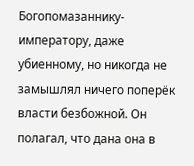Богопомазаннику-императору, даже убиенному, но никогда не замышлял ничего поперёк власти безбожной. Он полагал, что дана она в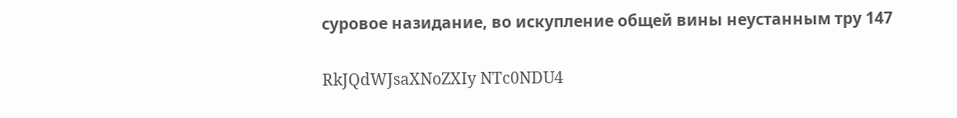суровое назидание, во искупление общей вины неустанным тру 147

RkJQdWJsaXNoZXIy NTc0NDU4